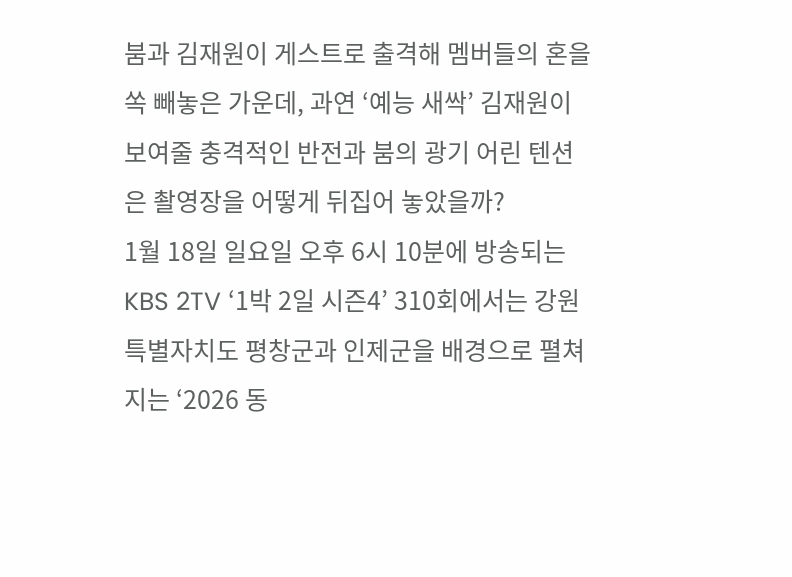붐과 김재원이 게스트로 출격해 멤버들의 혼을 쏙 빼놓은 가운데, 과연 ‘예능 새싹’ 김재원이 보여줄 충격적인 반전과 붐의 광기 어린 텐션은 촬영장을 어떻게 뒤집어 놓았을까?
1월 18일 일요일 오후 6시 10분에 방송되는 KBS 2TV ‘1박 2일 시즌4’ 310회에서는 강원특별자치도 평창군과 인제군을 배경으로 펼쳐지는 ‘2026 동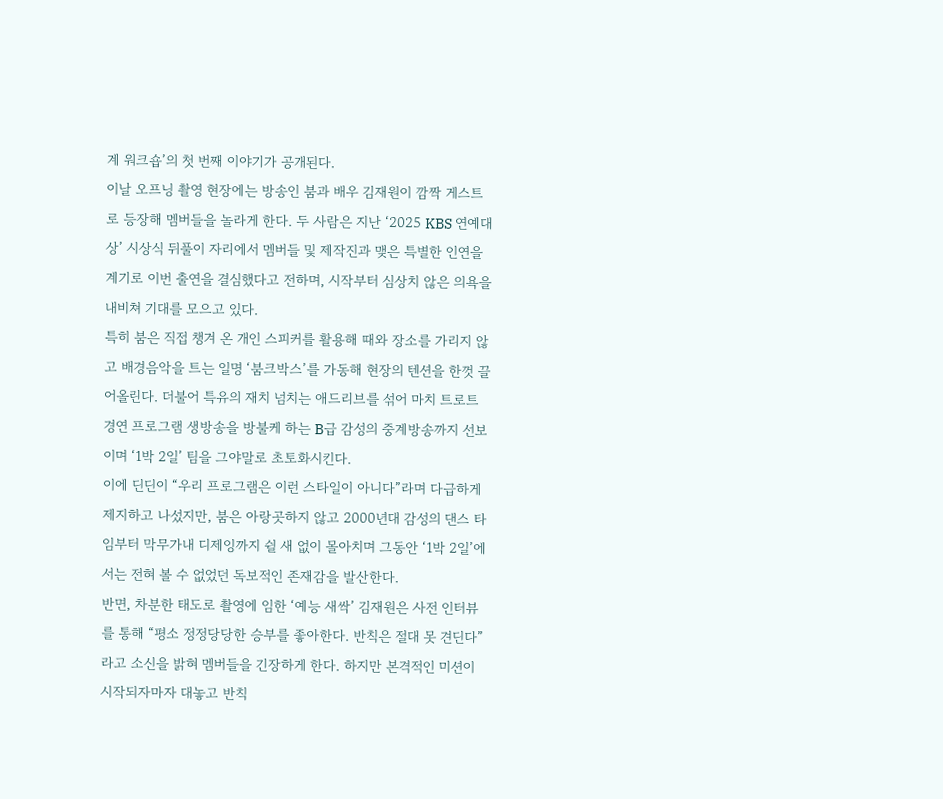계 워크숍’의 첫 번째 이야기가 공개된다.
이날 오프닝 촬영 현장에는 방송인 붐과 배우 김재원이 깜짝 게스트로 등장해 멤버들을 놀라게 한다. 두 사람은 지난 ‘2025 KBS 연예대상’ 시상식 뒤풀이 자리에서 멤버들 및 제작진과 맺은 특별한 인연을 계기로 이번 출연을 결심했다고 전하며, 시작부터 심상치 않은 의욕을 내비쳐 기대를 모으고 있다.
특히 붐은 직접 챙겨 온 개인 스피커를 활용해 때와 장소를 가리지 않고 배경음악을 트는 일명 ‘붐크박스’를 가동해 현장의 텐션을 한껏 끌어올린다. 더불어 특유의 재치 넘치는 애드리브를 섞어 마치 트로트 경연 프로그램 생방송을 방불케 하는 B급 감성의 중계방송까지 선보이며 ‘1박 2일’ 팀을 그야말로 초토화시킨다.
이에 딘딘이 “우리 프로그램은 이런 스타일이 아니다”라며 다급하게 제지하고 나섰지만, 붐은 아랑곳하지 않고 2000년대 감성의 댄스 타임부터 막무가내 디제잉까지 쉴 새 없이 몰아치며 그동안 ‘1박 2일’에서는 전혀 볼 수 없었던 독보적인 존재감을 발산한다.
반면, 차분한 태도로 촬영에 임한 ‘예능 새싹’ 김재원은 사전 인터뷰를 통해 “평소 정정당당한 승부를 좋아한다. 반칙은 절대 못 견딘다”라고 소신을 밝혀 멤버들을 긴장하게 한다. 하지만 본격적인 미션이 시작되자마자 대놓고 반칙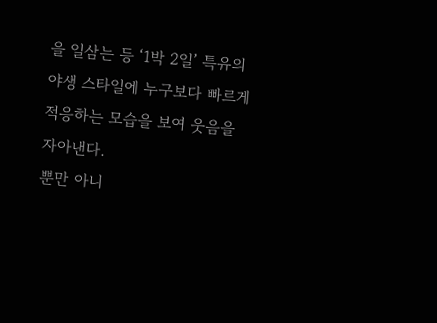을 일삼는 등 ‘1박 2일’ 특유의 야생 스타일에 누구보다 빠르게 적응하는 모습을 보여 웃음을 자아낸다.
뿐만 아니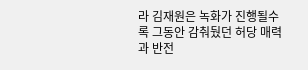라 김재원은 녹화가 진행될수록 그동안 감춰뒀던 허당 매력과 반전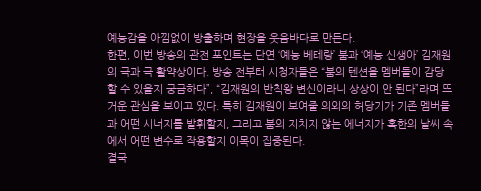예능감을 아낌없이 방출하며 현장을 웃음바다로 만든다.
한편, 이번 방송의 관전 포인트는 단연 ‘예능 베테랑’ 붐과 ‘예능 신생아’ 김재원의 극과 극 활약상이다. 방송 전부터 시청자들은 “붐의 텐션을 멤버들이 감당할 수 있을지 궁금하다”, “김재원의 반칙왕 변신이라니 상상이 안 된다”라며 뜨거운 관심을 보이고 있다. 특히 김재원이 보여줄 의외의 허당기가 기존 멤버들과 어떤 시너지를 발휘할지, 그리고 붐의 지치지 않는 에너지가 혹한의 날씨 속에서 어떤 변수로 작용할지 이목이 집중된다.
결국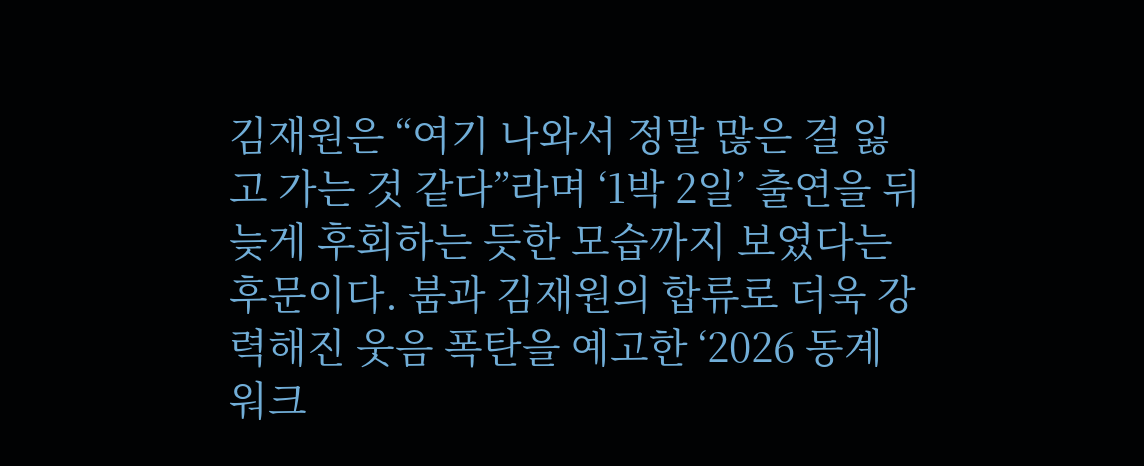김재원은 “여기 나와서 정말 많은 걸 잃고 가는 것 같다”라며 ‘1박 2일’ 출연을 뒤늦게 후회하는 듯한 모습까지 보였다는 후문이다. 붐과 김재원의 합류로 더욱 강력해진 웃음 폭탄을 예고한 ‘2026 동계 워크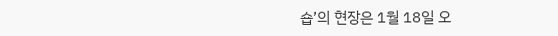숍’의 현장은 1월 18일 오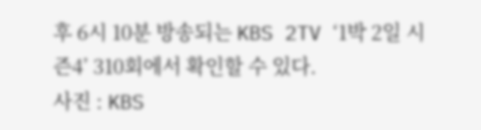후 6시 10분 방송되는 KBS 2TV ‘1박 2일 시즌4’ 310회에서 확인할 수 있다.
사진 : KBS